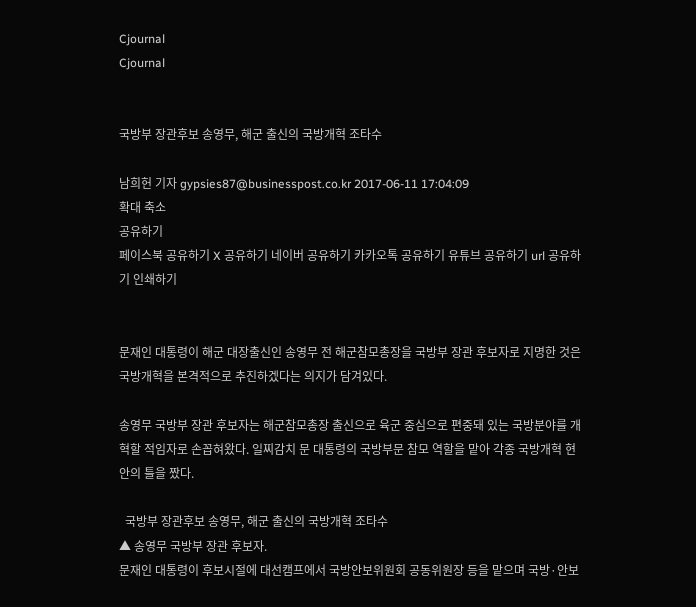Cjournal
Cjournal


국방부 장관후보 송영무, 해군 출신의 국방개혁 조타수

남희헌 기자 gypsies87@businesspost.co.kr 2017-06-11 17:04:09
확대 축소
공유하기
페이스북 공유하기 X 공유하기 네이버 공유하기 카카오톡 공유하기 유튜브 공유하기 url 공유하기 인쇄하기


문재인 대통령이 해군 대장출신인 송영무 전 해군참모총장을 국방부 장관 후보자로 지명한 것은 국방개혁을 본격적으로 추진하겠다는 의지가 담겨있다.

송영무 국방부 장관 후보자는 해군참모총장 출신으로 육군 중심으로 편중돼 있는 국방분야를 개혁할 적임자로 손꼽혀왔다. 일찌감치 문 대통령의 국방부문 참모 역할을 맡아 각종 국방개혁 현안의 틀을 짰다.

  국방부 장관후보 송영무, 해군 출신의 국방개혁 조타수
▲ 송영무 국방부 장관 후보자.
문재인 대통령이 후보시절에 대선캠프에서 국방안보위원회 공동위원장 등을 맡으며 국방·안보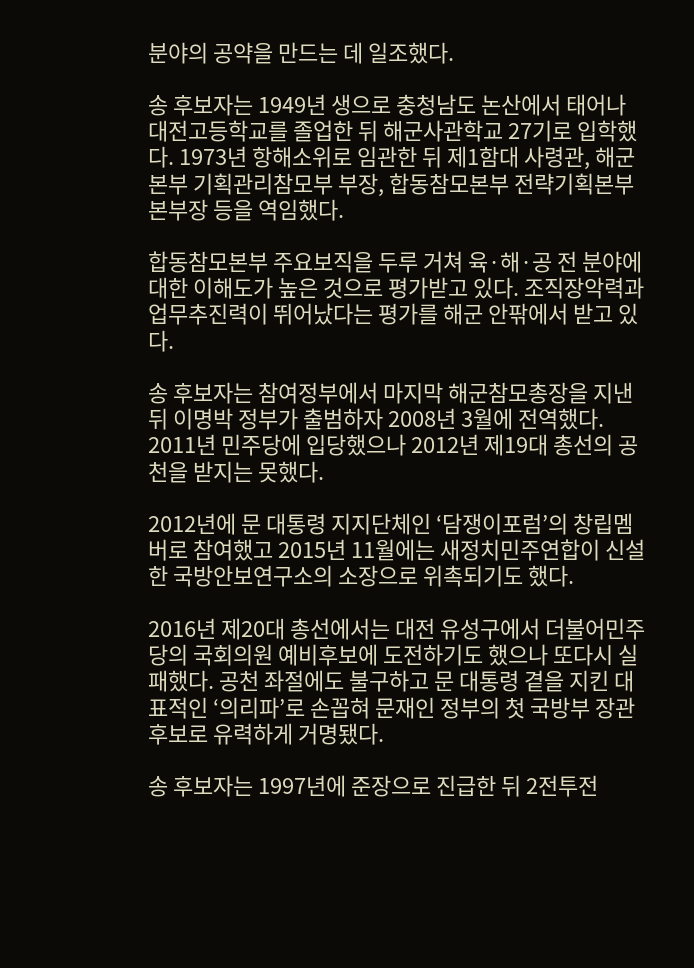분야의 공약을 만드는 데 일조했다.

송 후보자는 1949년 생으로 충청남도 논산에서 태어나 대전고등학교를 졸업한 뒤 해군사관학교 27기로 입학했다. 1973년 항해소위로 임관한 뒤 제1함대 사령관, 해군본부 기획관리참모부 부장, 합동참모본부 전략기획본부 본부장 등을 역임했다.

합동참모본부 주요보직을 두루 거쳐 육·해·공 전 분야에 대한 이해도가 높은 것으로 평가받고 있다. 조직장악력과 업무추진력이 뛰어났다는 평가를 해군 안팎에서 받고 있다.

송 후보자는 참여정부에서 마지막 해군참모총장을 지낸 뒤 이명박 정부가 출범하자 2008년 3월에 전역했다. 2011년 민주당에 입당했으나 2012년 제19대 총선의 공천을 받지는 못했다.

2012년에 문 대통령 지지단체인 ‘담쟁이포럼’의 창립멤버로 참여했고 2015년 11월에는 새정치민주연합이 신설한 국방안보연구소의 소장으로 위촉되기도 했다.

2016년 제20대 총선에서는 대전 유성구에서 더불어민주당의 국회의원 예비후보에 도전하기도 했으나 또다시 실패했다. 공천 좌절에도 불구하고 문 대통령 곁을 지킨 대표적인 ‘의리파’로 손꼽혀 문재인 정부의 첫 국방부 장관 후보로 유력하게 거명됐다.

송 후보자는 1997년에 준장으로 진급한 뒤 2전투전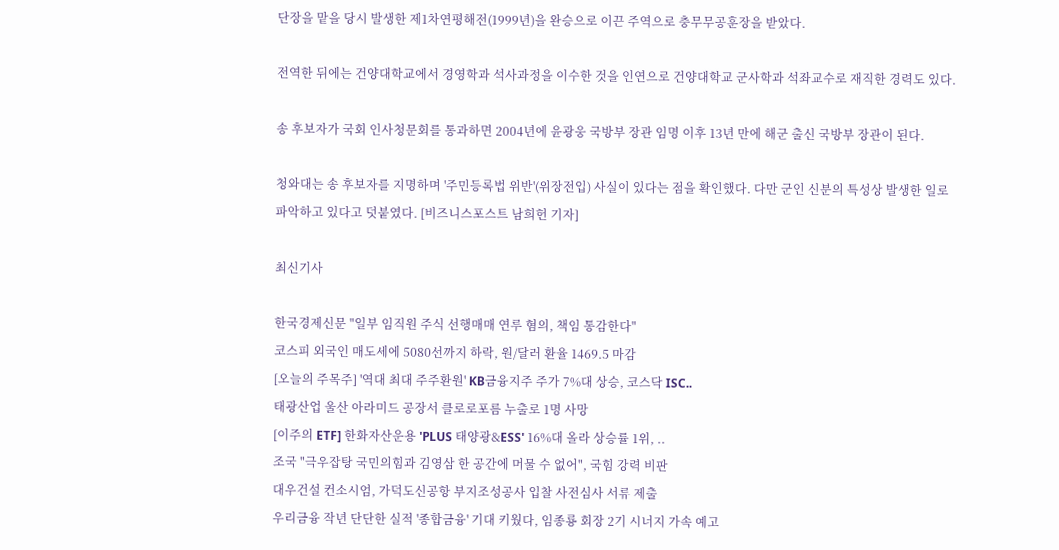단장을 맡을 당시 발생한 제1차연평해전(1999년)을 완승으로 이끈 주역으로 충무무공훈장을 받았다.

전역한 뒤에는 건양대학교에서 경영학과 석사과정을 이수한 것을 인연으로 건양대학교 군사학과 석좌교수로 재직한 경력도 있다.

송 후보자가 국회 인사청문회를 통과하면 2004년에 윤광웅 국방부 장관 임명 이후 13년 만에 해군 출신 국방부 장관이 된다.

청와대는 송 후보자를 지명하며 '주민등록법 위반'(위장전입) 사실이 있다는 점을 확인했다. 다만 군인 신분의 특성상 발생한 일로 파악하고 있다고 덧붙였다. [비즈니스포스트 남희헌 기자]

최신기사

한국경제신문 "일부 임직원 주식 선행매매 연루 혐의, 책임 통감한다"
코스피 외국인 매도세에 5080선까지 하락, 원/달러 환율 1469.5 마감
[오늘의 주목주] '역대 최대 주주환원' KB금융지주 주가 7%대 상승, 코스닥 ISC..
태광산업 울산 아라미드 공장서 클로로포름 누출로 1명 사망
[이주의 ETF] 한화자산운용 'PLUS 태양광&ESS' 16%대 올라 상승률 1위, ..
조국 "극우잡탕 국민의힘과 김영삼 한 공간에 머물 수 없어", 국힘 강력 비판
대우건설 컨소시엄, 가덕도신공항 부지조성공사 입찰 사전심사 서류 제출
우리금융 작년 단단한 실적 '종합금융' 기대 키웠다, 임종룡 회장 2기 시너지 가속 예고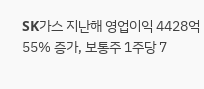SK가스 지난해 영업이익 4428억 55% 증가, 보통주 1주당 7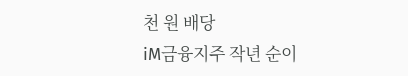천 원 배당
iM금융지주 작년 순이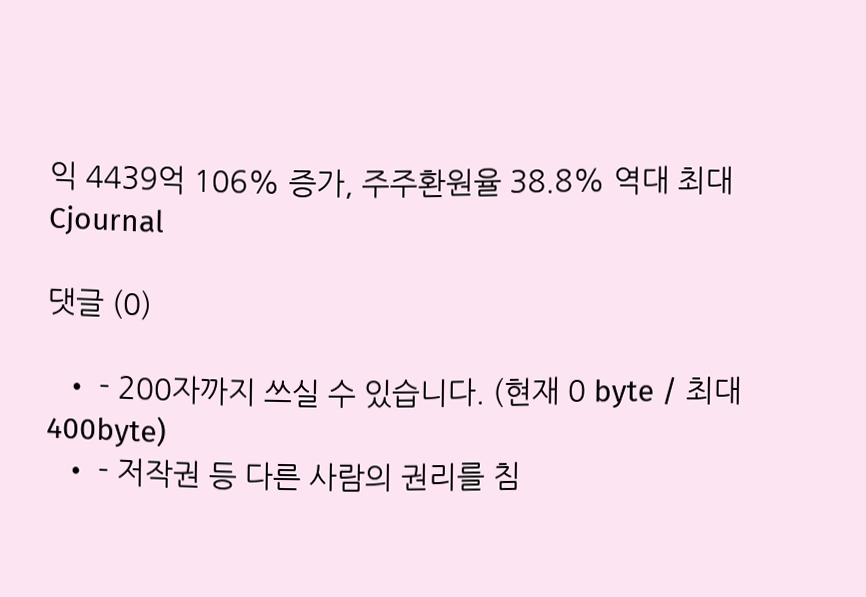익 4439억 106% 증가, 주주환원율 38.8% 역대 최대
Cjournal

댓글 (0)

  • - 200자까지 쓰실 수 있습니다. (현재 0 byte / 최대 400byte)
  • - 저작권 등 다른 사람의 권리를 침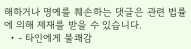해하거나 명예를 훼손하는 댓글은 관련 법률에 의해 제재를 받을 수 있습니다.
  • - 타인에게 불쾌감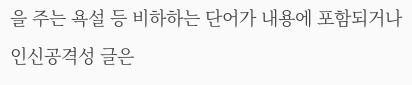을 주는 욕설 등 비하하는 단어가 내용에 포함되거나 인신공격성 글은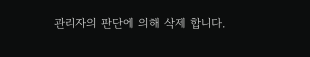관리자의 판단에 의해 삭제 합니다.